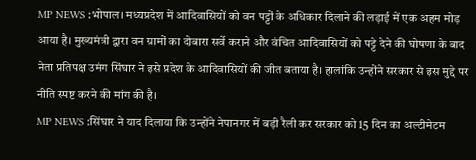MP NEWS :भोपाल। मध्यप्रदेश में आदिवासियों को वन पट्टों के अधिकार दिलाने की लड़ाई में एक अहम मोड़ आया है। मुख्यमंत्री द्वारा वन ग्रामों का दोबारा सर्वे कराने और वंचित आदिवासियों को पट्टे देने की घोषणा के बाद नेता प्रतिपक्ष उमंग सिंघार ने इसे प्रदेश के आदिवासियों की जीत बताया है। हालांकि उन्होंने सरकार से इस मुद्दे पर नीति स्पष्ट करने की मांग की है।
MP NEWS :सिंघार ने याद दिलाया कि उन्होंने नेपानगर में बड़ी रैली कर सरकार को 15 दिन का अल्टीमेटम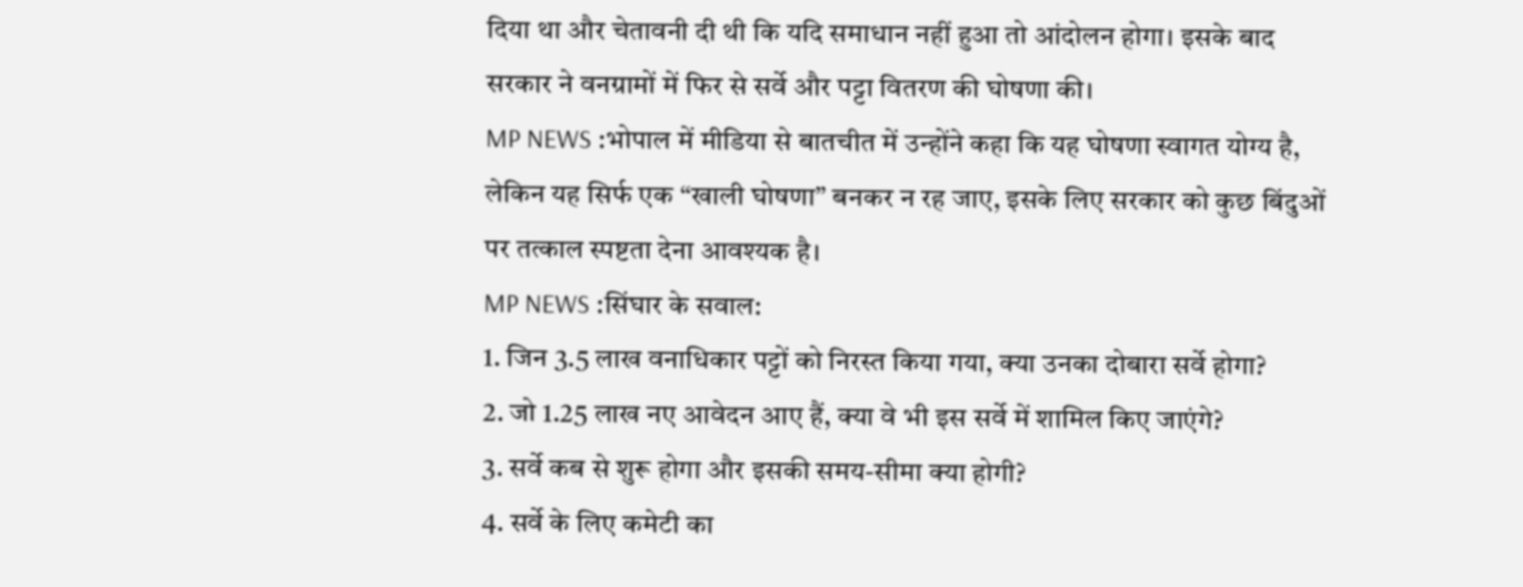दिया था और चेतावनी दी थी कि यदि समाधान नहीं हुआ तो आंदोलन होगा। इसके बाद सरकार ने वनग्रामों में फिर से सर्वे और पट्टा वितरण की घोषणा की।
MP NEWS :भोपाल में मीडिया से बातचीत में उन्होंने कहा कि यह घोषणा स्वागत योग्य है, लेकिन यह सिर्फ एक “खाली घोषणा” बनकर न रह जाए, इसके लिए सरकार को कुछ बिंदुओं पर तत्काल स्पष्टता देना आवश्यक है।
MP NEWS :सिंघार के सवाल:
1. जिन 3.5 लाख वनाधिकार पट्टों को निरस्त किया गया, क्या उनका दोबारा सर्वे होगा?
2. जो 1.25 लाख नए आवेदन आए हैं, क्या वे भी इस सर्वे में शामिल किए जाएंगे?
3. सर्वे कब से शुरू होगा और इसकी समय-सीमा क्या होगी?
4. सर्वे के लिए कमेटी का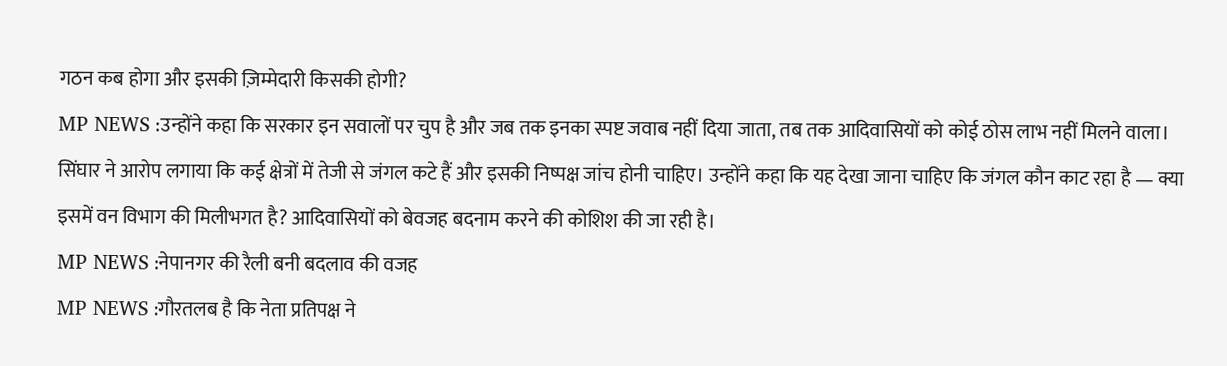गठन कब होगा और इसकी ज़िम्मेदारी किसकी होगी?
MP NEWS :उन्होंने कहा कि सरकार इन सवालों पर चुप है और जब तक इनका स्पष्ट जवाब नहीं दिया जाता, तब तक आदिवासियों को कोई ठोस लाभ नहीं मिलने वाला।
सिंघार ने आरोप लगाया कि कई क्षेत्रों में तेजी से जंगल कटे हैं और इसकी निष्पक्ष जांच होनी चाहिए। उन्होंने कहा कि यह देखा जाना चाहिए कि जंगल कौन काट रहा है — क्या इसमें वन विभाग की मिलीभगत है? आदिवासियों को बेवजह बदनाम करने की कोशिश की जा रही है।
MP NEWS :नेपानगर की रैली बनी बदलाव की वजह
MP NEWS :गौरतलब है कि नेता प्रतिपक्ष ने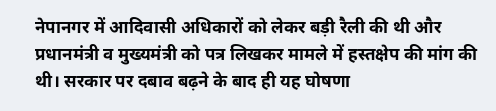नेपानगर में आदिवासी अधिकारों को लेकर बड़ी रैली की थी और प्रधानमंत्री व मुख्यमंत्री को पत्र लिखकर मामले में हस्तक्षेप की मांग की थी। सरकार पर दबाव बढ़ने के बाद ही यह घोषणा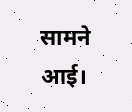सामने आई।